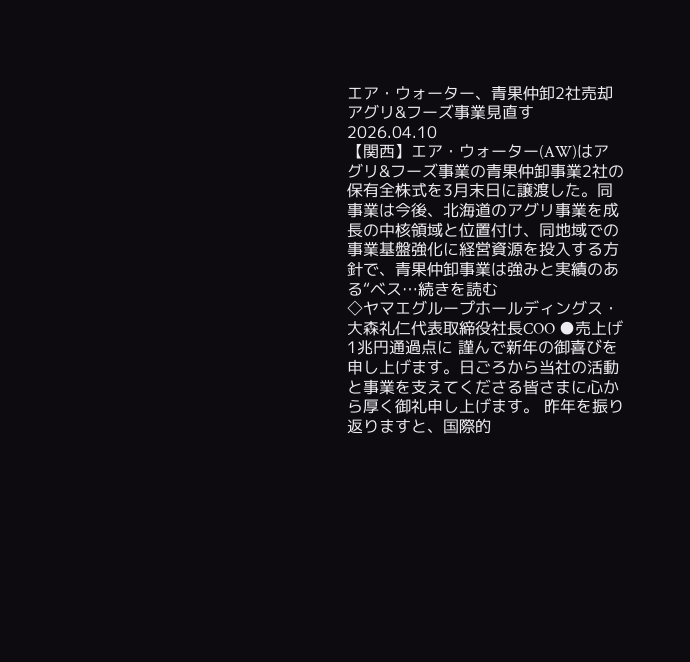エア・ウォーター、青果仲卸2社売却 アグリ&フーズ事業見直す
2026.04.10
【関西】エア・ウォーター(AW)はアグリ&フーズ事業の青果仲卸事業2社の保有全株式を3月末日に譲渡した。同事業は今後、北海道のアグリ事業を成長の中核領域と位置付け、同地域での事業基盤強化に経営資源を投入する方針で、青果仲卸事業は強みと実績のある“ベス…続きを読む
◇ヤマエグループホールディングス・大森礼仁代表取締役社長COO ●売上げ1兆円通過点に 謹んで新年の御喜びを申し上げます。日ごろから当社の活動と事業を支えてくださる皆さまに心から厚く御礼申し上げます。 昨年を振り返りますと、国際的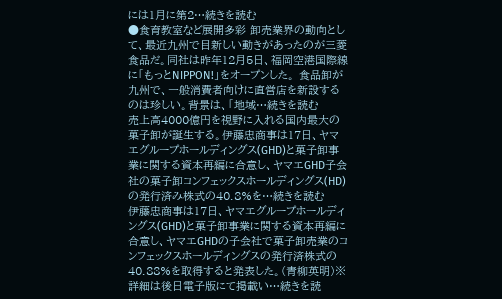には1月に第2…続きを読む
●食育教室など展開多彩 卸売業界の動向として、最近九州で目新しい動きがあったのが三菱食品だ。同社は昨年12月5日、福岡空港国際線に「もっとNIPPON!」をオープンした。 食品卸が九州で、一般消費者向けに直営店を新設するのは珍しい。背景は、「地域…続きを読む
売上高4000億円を視野に入れる国内最大の菓子卸が誕生する。伊藤忠商事は17日、ヤマエグループホールディングス(GHD)と菓子卸事業に関する資本再編に合意し、ヤマエGHD子会社の菓子卸コンフェックスホールディングス(HD)の発行済み株式の40.8%を…続きを読む
伊藤忠商事は17日、ヤマエグループホールディングス(GHD)と菓子卸事業に関する資本再編に合意し、ヤマエGHDの子会社で菓子卸売業のコンフェックスホールディングスの発行済株式の40.88%を取得すると発表した。(青柳英明)※詳細は後日電子版にて掲載い…続きを読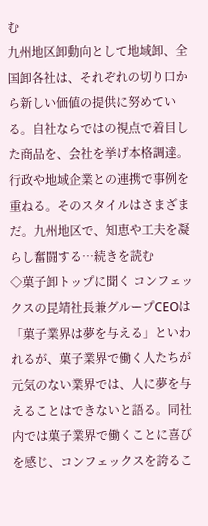む
九州地区卸動向として地域卸、全国卸各社は、それぞれの切り口から新しい価値の提供に努めている。自社ならではの視点で着目した商品を、会社を挙げ本格調達。行政や地域企業との連携で事例を重ねる。そのスタイルはさまざまだ。九州地区で、知恵や工夫を凝らし奮闘する…続きを読む
◇菓子卸トップに聞く コンフェックスの昆靖社長兼グループCEOは「菓子業界は夢を与える」といわれるが、菓子業界で働く人たちが元気のない業界では、人に夢を与えることはできないと語る。同社内では菓子業界で働くことに喜びを感じ、コンフェックスを誇るこ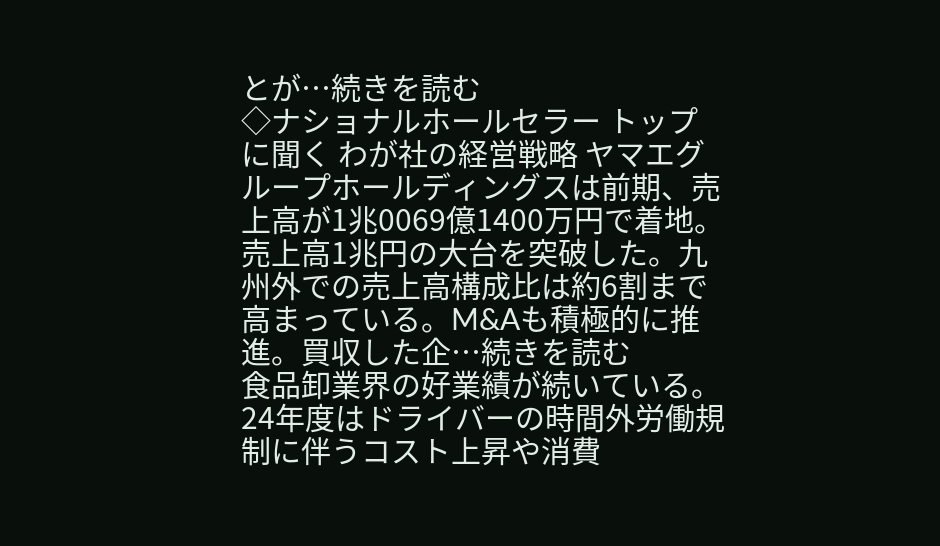とが…続きを読む
◇ナショナルホールセラー トップに聞く わが社の経営戦略 ヤマエグループホールディングスは前期、売上高が1兆0069億1400万円で着地。売上高1兆円の大台を突破した。九州外での売上高構成比は約6割まで高まっている。M&Aも積極的に推進。買収した企…続きを読む
食品卸業界の好業績が続いている。24年度はドライバーの時間外労働規制に伴うコスト上昇や消費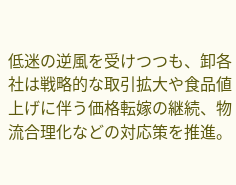低迷の逆風を受けつつも、卸各社は戦略的な取引拡大や食品値上げに伴う価格転嫁の継続、物流合理化などの対応策を推進。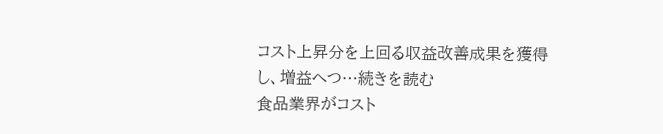コスト上昇分を上回る収益改善成果を獲得し、増益へつ…続きを読む
食品業界がコスト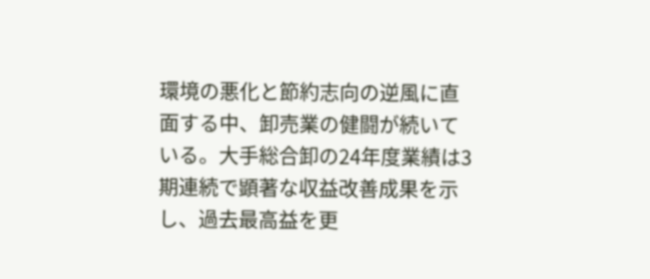環境の悪化と節約志向の逆風に直面する中、卸売業の健闘が続いている。大手総合卸の24年度業績は3期連続で顕著な収益改善成果を示し、過去最高益を更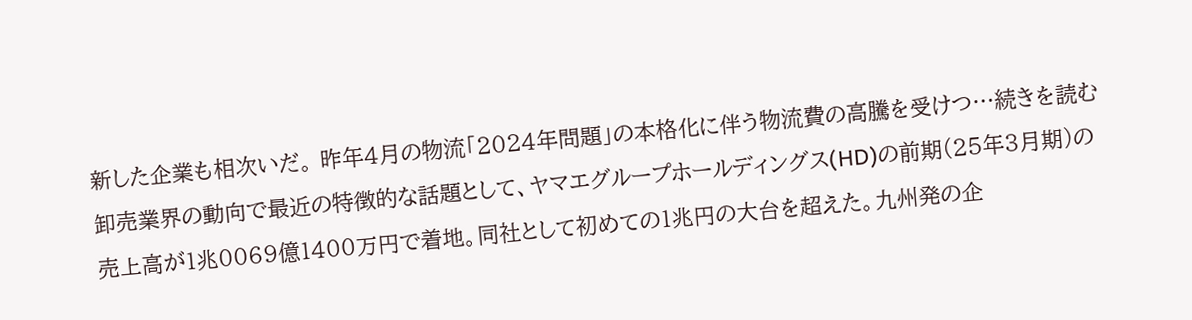新した企業も相次いだ。 昨年4月の物流「2024年問題」の本格化に伴う物流費の高騰を受けつ…続きを読む
卸売業界の動向で最近の特徴的な話題として、ヤマエグループホールディングス(HD)の前期(25年3月期)の売上高が1兆0069億1400万円で着地。同社として初めての1兆円の大台を超えた。九州発の企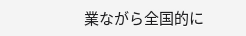業ながら全国的に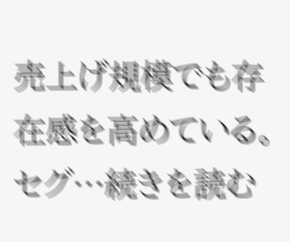売上げ規模でも存在感を高めている。セグ…続きを読む